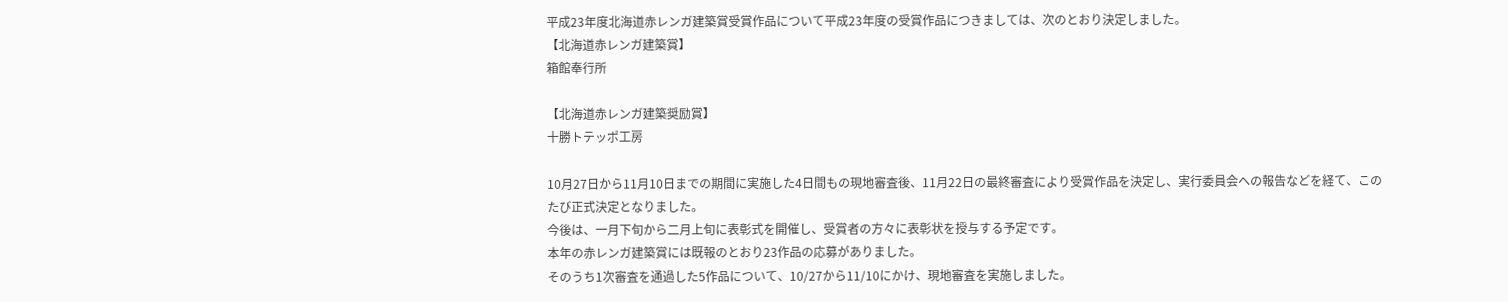平成23年度北海道赤レンガ建築賞受賞作品について平成23年度の受賞作品につきましては、次のとおり決定しました。
【北海道赤レンガ建築賞】
箱館奉行所

【北海道赤レンガ建築奨励賞】
十勝トテッポ工房

10月27日から11月10日までの期間に実施した4日間もの現地審査後、11月22日の最終審査により受賞作品を決定し、実行委員会への報告などを経て、このたび正式決定となりました。
今後は、一月下旬から二月上旬に表彰式を開催し、受賞者の方々に表彰状を授与する予定です。
本年の赤レンガ建築賞には既報のとおり23作品の応募がありました。
そのうち1次審査を通過した5作品について、10/27から11/10にかけ、現地審査を実施しました。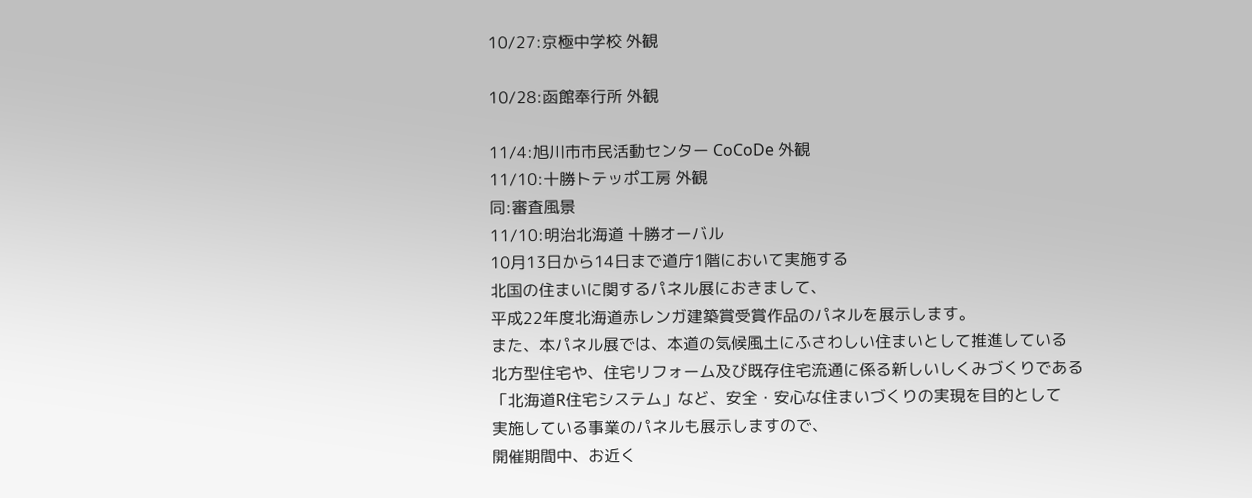10/27:京極中学校 外観

10/28:函館奉行所 外観

11/4:旭川市市民活動センター CoCoDe 外観
11/10:十勝トテッポ工房 外観
同:審査風景
11/10:明治北海道 十勝オーバル
10月13日から14日まで道庁1階において実施する
北国の住まいに関するパネル展におきまして、
平成22年度北海道赤レンガ建築賞受賞作品のパネルを展示します。
また、本パネル展では、本道の気候風土にふさわしい住まいとして推進している
北方型住宅や、住宅リフォーム及び既存住宅流通に係る新しいしくみづくりである
「北海道R住宅システム」など、安全・安心な住まいづくりの実現を目的として
実施している事業のパネルも展示しますので、
開催期間中、お近く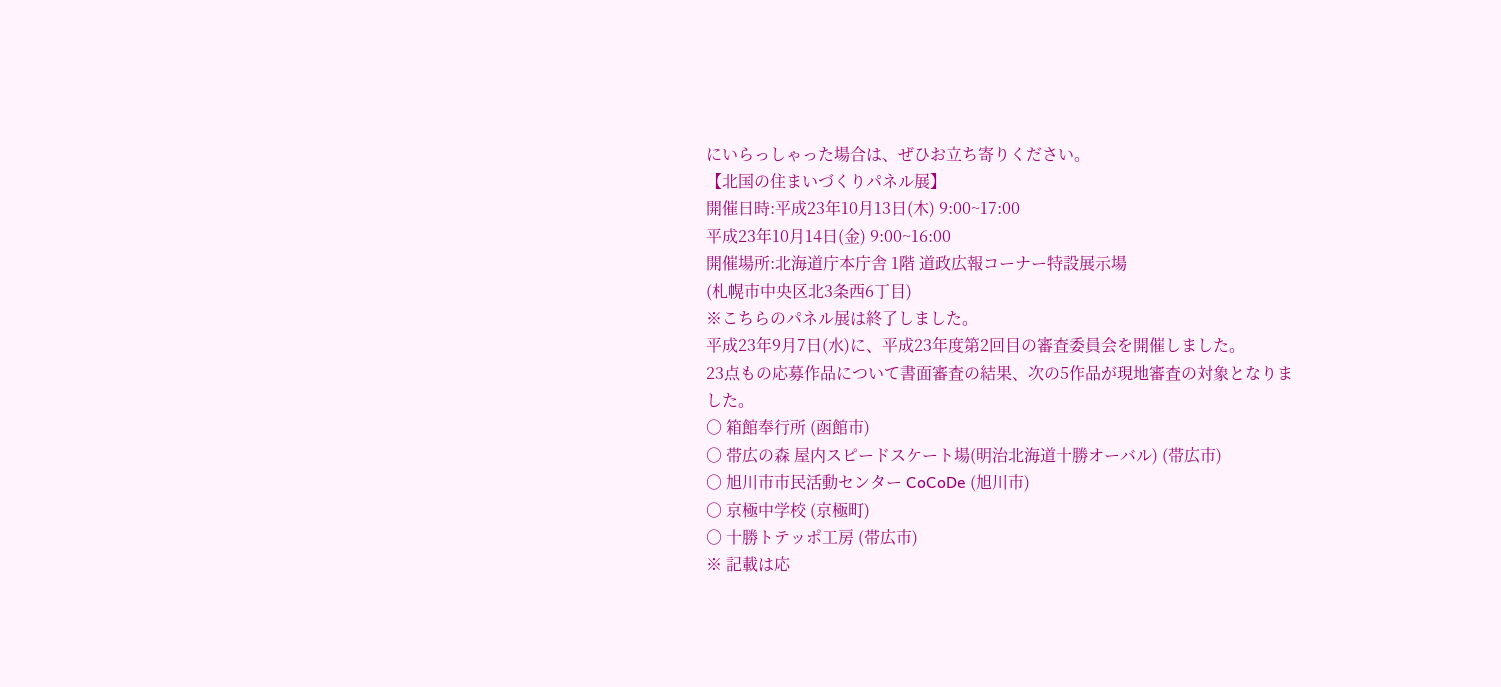にいらっしゃった場合は、ぜひお立ち寄りください。
【北国の住まいづくりパネル展】
開催日時:平成23年10月13日(木) 9:00~17:00
平成23年10月14日(金) 9:00~16:00
開催場所:北海道庁本庁舎 1階 道政広報コーナー特設展示場
(札幌市中央区北3条西6丁目)
※こちらのパネル展は終了しました。
平成23年9月7日(水)に、平成23年度第2回目の審査委員会を開催しました。
23点もの応募作品について書面審査の結果、次の5作品が現地審査の対象となりました。
○ 箱館奉行所 (函館市)
○ 帯広の森 屋内スピードスケート場(明治北海道十勝オーバル) (帯広市)
○ 旭川市市民活動センター CoCoDe (旭川市)
○ 京極中学校 (京極町)
○ 十勝トテッポ工房 (帯広市)
※ 記載は応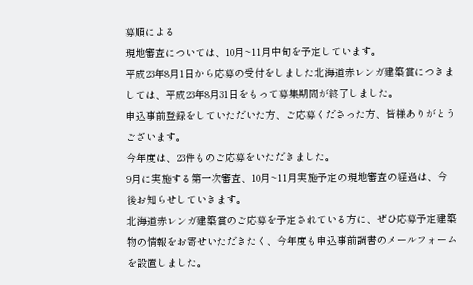募順による
現地審査については、10月~11月中旬を予定しています。
平成23年8月1日から応募の受付をしました北海道赤レンガ建築賞につきましては、平成23年8月31日をもって募集期間が終了しました。
申込事前登録をしていただいた方、ご応募くださった方、皆様ありがとうございます。
今年度は、23件ものご応募をいただきました。
9月に実施する第一次審査、10月~11月実施予定の現地審査の経過は、今後お知らせしていきます。
北海道赤レンガ建築賞のご応募を予定されている方に、ぜひ応募予定建築物の情報をお寄せいただきたく、今年度も申込事前調書のメールフォームを設置しました。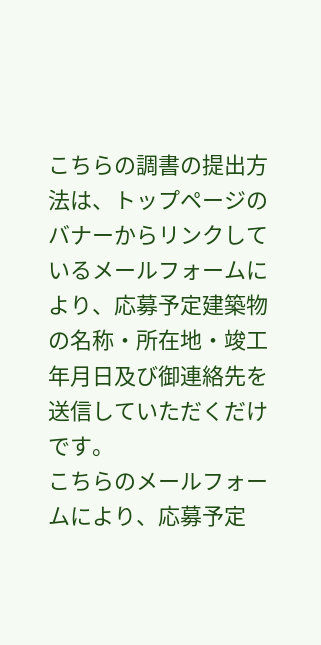こちらの調書の提出方法は、トップページのバナーからリンクしているメールフォームにより、応募予定建築物の名称・所在地・竣工年月日及び御連絡先を送信していただくだけです。
こちらのメールフォームにより、応募予定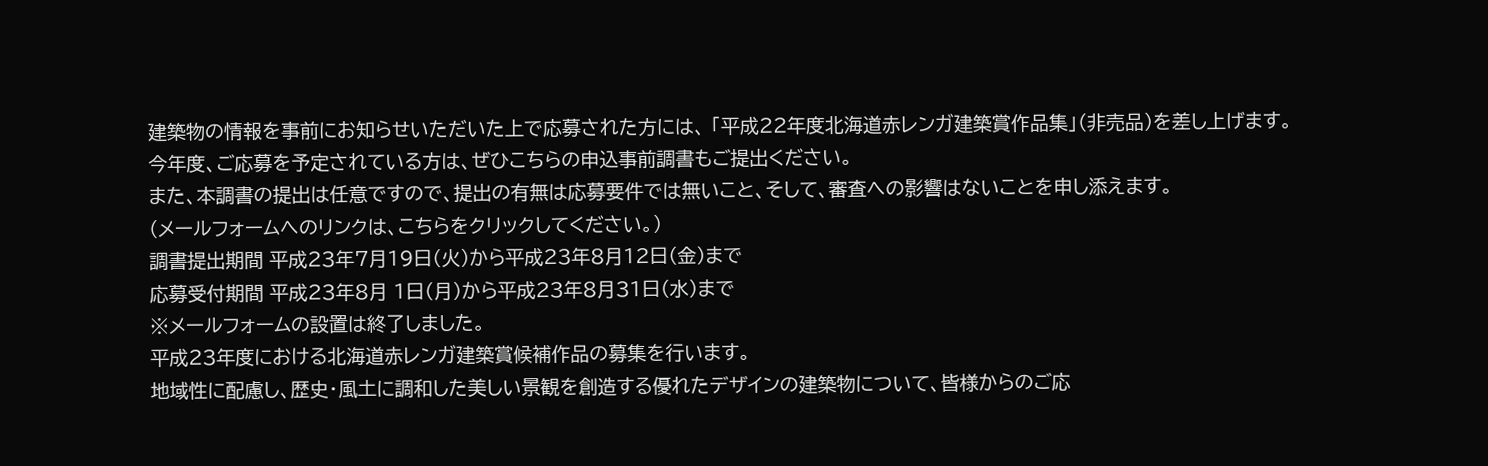建築物の情報を事前にお知らせいただいた上で応募された方には、 「平成22年度北海道赤レンガ建築賞作品集」(非売品)を差し上げます。
今年度、ご応募を予定されている方は、ぜひこちらの申込事前調書もご提出ください。
また、本調書の提出は任意ですので、提出の有無は応募要件では無いこと、そして、審査への影響はないことを申し添えます。
(メールフォームへのリンクは、こちらをクリックしてください。)
調書提出期間 平成23年7月19日(火)から平成23年8月12日(金)まで
応募受付期間 平成23年8月 1日(月)から平成23年8月31日(水)まで
※メールフォームの設置は終了しました。
平成23年度における北海道赤レンガ建築賞候補作品の募集を行います。
地域性に配慮し、歴史・風土に調和した美しい景観を創造する優れたデザインの建築物について、皆様からのご応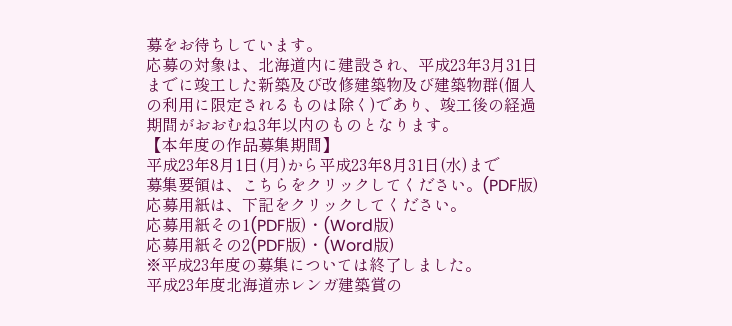募をお待ちしています。
応募の対象は、北海道内に建設され、平成23年3月31日までに竣工した新築及び改修建築物及び建築物群(個人の利用に限定されるものは除く)であり、竣工後の経過期間がおおむね3年以内のものとなります。
【本年度の作品募集期間】
平成23年8月1日(月)から平成23年8月31日(水)まで
募集要領は、こちらをクリックしてください。(PDF版)
応募用紙は、下記をクリックしてください。
応募用紙その1(PDF版)・(Word版)
応募用紙その2(PDF版)・(Word版)
※平成23年度の募集については終了しました。
平成23年度北海道赤レンガ建築賞の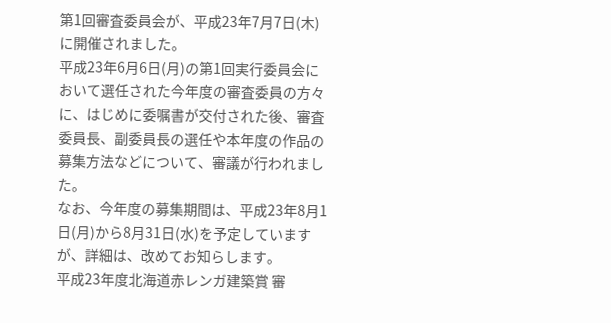第1回審査委員会が、平成23年7月7日(木)に開催されました。
平成23年6月6日(月)の第1回実行委員会において選任された今年度の審査委員の方々に、はじめに委嘱書が交付された後、審査委員長、副委員長の選任や本年度の作品の募集方法などについて、審議が行われました。
なお、今年度の募集期間は、平成23年8月1日(月)から8月31日(水)を予定していますが、詳細は、改めてお知らします。
平成23年度北海道赤レンガ建築賞 審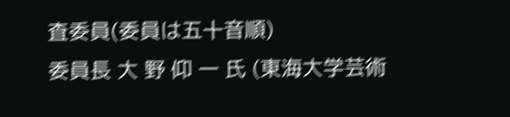査委員(委員は五十音順)
委員長 大 野 仰 一 氏 (東海大学芸術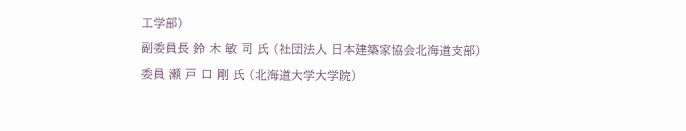工学部)
副委員長 鈴 木 敏 司 氏 (社団法人 日本建築家協会北海道支部)
委員 瀬 戸 口 剛 氏 (北海道大学大学院)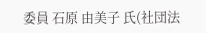委員 石原 由美子 氏(社団法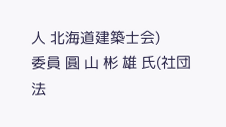人 北海道建築士会)
委員 圓 山 彬 雄 氏(社団法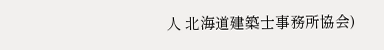人 北海道建築士事務所協会)